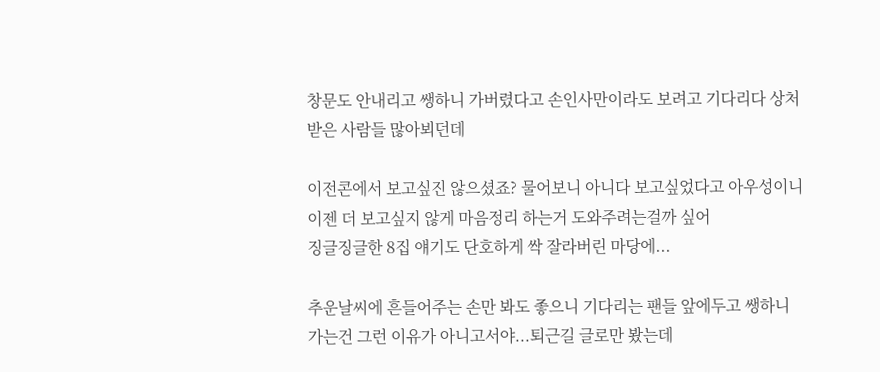창문도 안내리고 쌩하니 가버렸다고 손인사만이라도 보려고 기다리다 상처받은 사람들 많아뵈던데

이전콘에서 보고싶진 않으셨죠? 물어보니 아니다 보고싶었다고 아우성이니 이젠 더 보고싶지 않게 마음정리 하는거 도와주려는걸까 싶어
징글징글한 8집 얘기도 단호하게 싹 잘라버린 마당에...

추운날씨에 흔들어주는 손만 봐도 좋으니 기다리는 팬들 앞에두고 쌩하니 가는건 그런 이유가 아니고서야...퇴근길 글로만 봤는데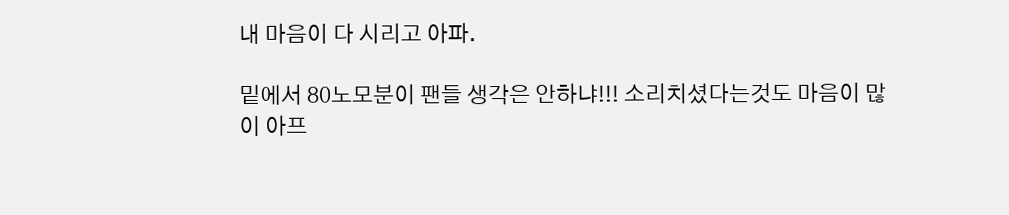내 마음이 다 시리고 아파.

밑에서 80노모분이 팬들 생각은 안하냐!!! 소리치셨다는것도 마음이 많이 아프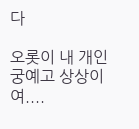다

오롯이 내 개인 궁예고 상상이여....